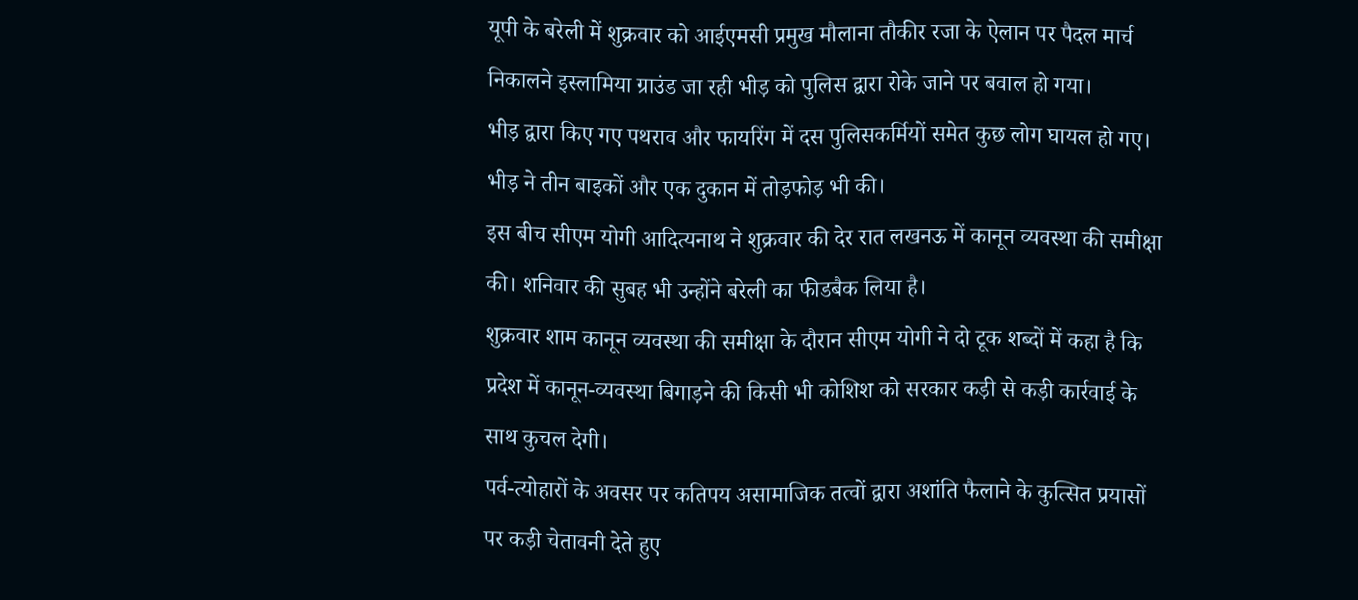यूपी के बरेली में शुक्रवार को आईएमसी प्रमुख मौलाना तौकीर रजा के ऐलान पर पैदल मार्च निकालने इस्लामिया ग्राउंड जा रही भीड़ को पुलिस द्वारा रोके जाने पर बवाल हो गया।
भीड़ द्वारा किए गए पथराव और फायरिंग में दस पुलिसकर्मियों समेत कुछ लोग घायल हो गए। भीड़ ने तीन बाइकों और एक दुकान में तोड़फोड़ भी की।
इस बीच सीएम योगी आदित्यनाथ ने शुक्रवार की देर रात लखनऊ में कानून व्यवस्था की समीक्षा की। शनिवार की सुबह भी उन्होंने बरेली का फीडबैक लिया है।
शुक्रवार शाम कानून व्यवस्था की समीक्षा के दौरान सीएम योगी ने दो टूक शब्दों में कहा है कि प्रदेश में कानून-व्यवस्था बिगाड़ने की किसी भी कोशिश को सरकार कड़ी से कड़ी कार्रवाई के साथ कुचल देगी।
पर्व-त्योहारों के अवसर पर कतिपय असामाजिक तत्वों द्वारा अशांति फैलाने के कुत्सित प्रयासों पर कड़ी चेतावनी देते हुए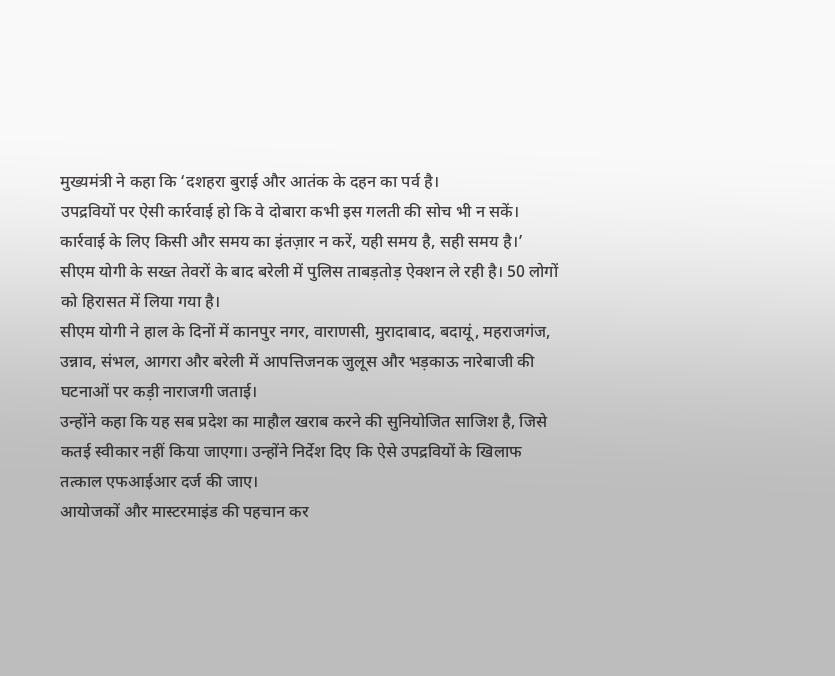मुख्यमंत्री ने कहा कि ‘दशहरा बुराई और आतंक के दहन का पर्व है।
उपद्रवियों पर ऐसी कार्रवाई हो कि वे दोबारा कभी इस गलती की सोच भी न सकें। कार्रवाई के लिए किसी और समय का इंतज़ार न करें, यही समय है, सही समय है।’
सीएम योगी के सख्त तेवरों के बाद बरेली में पुलिस ताबड़तोड़ ऐक्शन ले रही है। 50 लोगों को हिरासत में लिया गया है।
सीएम योगी ने हाल के दिनों में कानपुर नगर, वाराणसी, मुरादाबाद, बदायूं, महराजगंज, उन्नाव, संभल, आगरा और बरेली में आपत्तिजनक जुलूस और भड़काऊ नारेबाजी की घटनाओं पर कड़ी नाराजगी जताई।
उन्होंने कहा कि यह सब प्रदेश का माहौल खराब करने की सुनियोजित साजिश है, जिसे कतई स्वीकार नहीं किया जाएगा। उन्होंने निर्देश दिए कि ऐसे उपद्रवियों के खिलाफ तत्काल एफआईआर दर्ज की जाए।
आयोजकों और मास्टरमाइंड की पहचान कर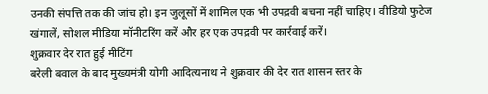उनकी संपत्ति तक की जांच हो। इन जुलूसों में शामिल एक भी उपद्रवी बचना नहीं चाहिए। वीडियो फुटेज खंगालें, सोशल मीडिया मॉनीटरिंग करें और हर एक उपद्रवी पर कार्रवाई करें।
शुक्रवार देर रात हुई मीटिंग
बरेली बवाल के बाद मुख्यमंत्री योगी आदित्यनाथ ने शुक्रवार की देर रात शासन स्तर के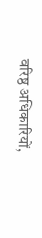वरिष्ठ अधिकारियों,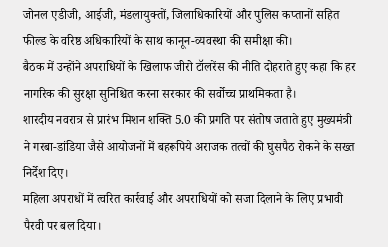जोनल एडीजी, आईजी, मंडलायुक्तों, जिलाधिकारियों और पुलिस कप्तानों सहित फील्ड के वरिष्ठ अधिकारियों के साथ कानून-व्यवस्था की समीक्षा की।
बैठक में उन्होंने अपराधियों के खिलाफ जीरो टॉलरेंस की नीति दोहराते हुए कहा कि हर नागरिक की सुरक्षा सुनिश्चित करना सरकार की सर्वोच्च प्राथमिकता है।
शारदीय नवरात्र से प्रारंभ मिशन शक्ति 5.0 की प्रगति पर संतोष जताते हुए मुख्यमंत्री ने गरबा-डांडिया जैसे आयोजनों में बहरूपिये अराजक तत्वों की घुसपैठ रोकने के सख्त निर्देश दिए।
महिला अपराधों में त्वरित कार्रवाई और अपराधियों को सजा दिलाने के लिए प्रभावी पैरवी पर बल दिया।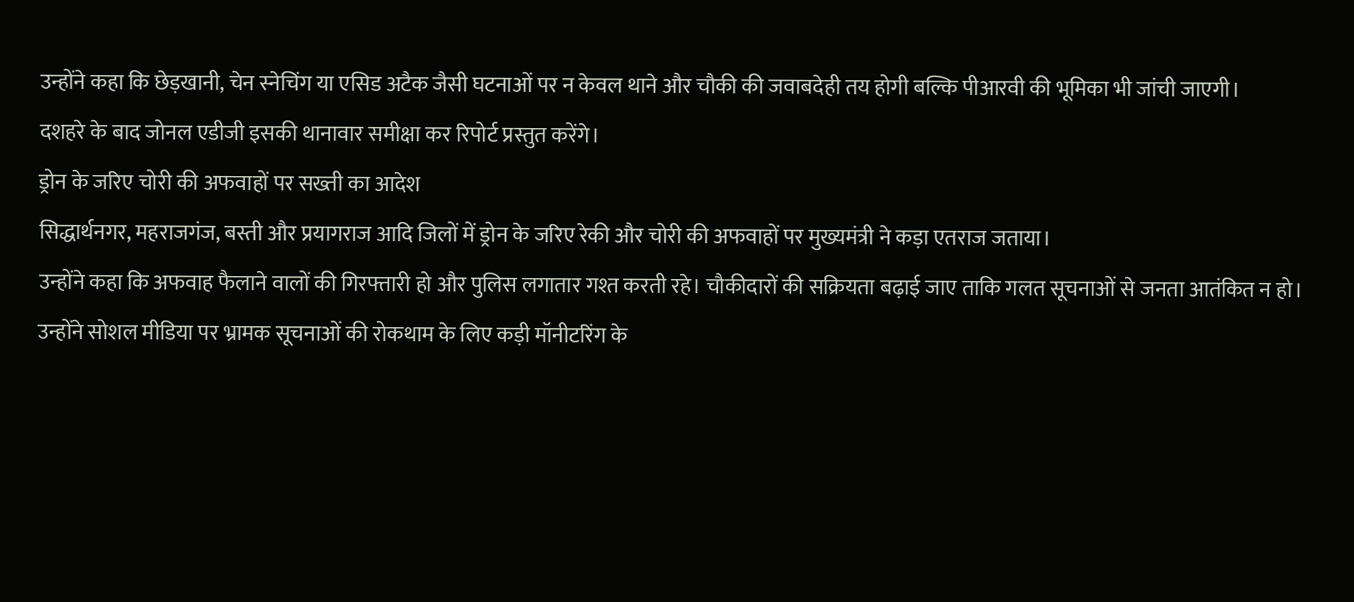उन्होंने कहा कि छेड़खानी, चेन स्नेचिंग या एसिड अटैक जैसी घटनाओं पर न केवल थाने और चौकी की जवाबदेही तय होगी बल्कि पीआरवी की भूमिका भी जांची जाएगी।
दशहरे के बाद जोनल एडीजी इसकी थानावार समीक्षा कर रिपोर्ट प्रस्तुत करेंगे।
ड्रोन के जरिए चोरी की अफवाहों पर सख्ती का आदेश
सिद्धार्थनगर, महराजगंज, बस्ती और प्रयागराज आदि जिलों में ड्रोन के जरिए रेकी और चोरी की अफवाहों पर मुख्यमंत्री ने कड़ा एतराज जताया।
उन्होंने कहा कि अफवाह फैलाने वालों की गिरफ्तारी हो और पुलिस लगातार गश्त करती रहे। चौकीदारों की सक्रियता बढ़ाई जाए ताकि गलत सूचनाओं से जनता आतंकित न हो।
उन्होंने सोशल मीडिया पर भ्रामक सूचनाओं की रोकथाम के लिए कड़ी मॉनीटरिंग के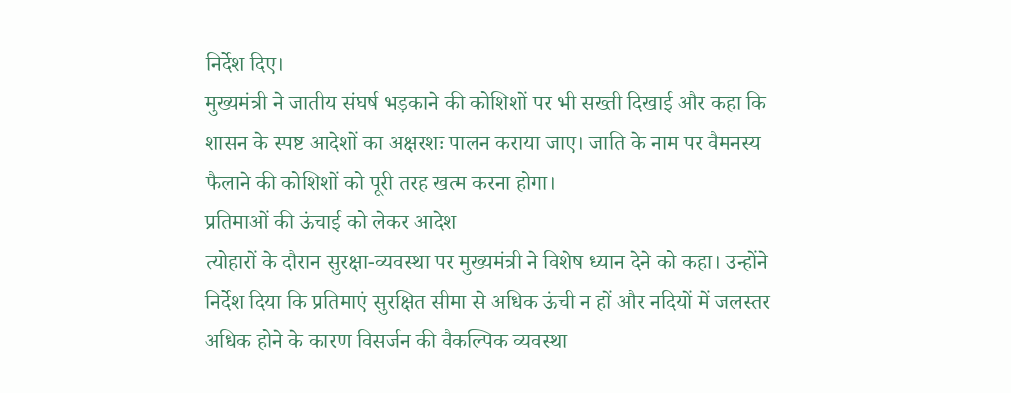निर्देश दिए।
मुख्यमंत्री ने जातीय संघर्ष भड़काने की कोशिशों पर भी सख्ती दिखाई और कहा कि शासन के स्पष्ट आदेशों का अक्षरशः पालन कराया जाए। जाति के नाम पर वैमनस्य फैलाने की कोशिशों को पूरी तरह खत्म करना होगा।
प्रतिमाओं की ऊंचाई को लेकर आदेश
त्योहारों के दौरान सुरक्षा-व्यवस्था पर मुख्यमंत्री ने विशेष ध्यान देने को कहा। उन्होंने निर्देश दिया कि प्रतिमाएं सुरक्षित सीमा से अधिक ऊंची न हों और नदियों में जलस्तर अधिक होने के कारण विसर्जन की वैकल्पिक व्यवस्था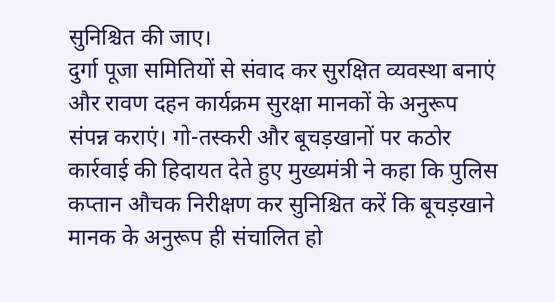सुनिश्चित की जाए।
दुर्गा पूजा समितियों से संवाद कर सुरक्षित व्यवस्था बनाएं और रावण दहन कार्यक्रम सुरक्षा मानकों के अनुरूप संपन्न कराएं। गो-तस्करी और बूचड़खानों पर कठोर कार्रवाई की हिदायत देते हुए मुख्यमंत्री ने कहा कि पुलिस कप्तान औचक निरीक्षण कर सुनिश्चित करें कि बूचड़खाने मानक के अनुरूप ही संचालित हो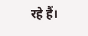रहे हैं।